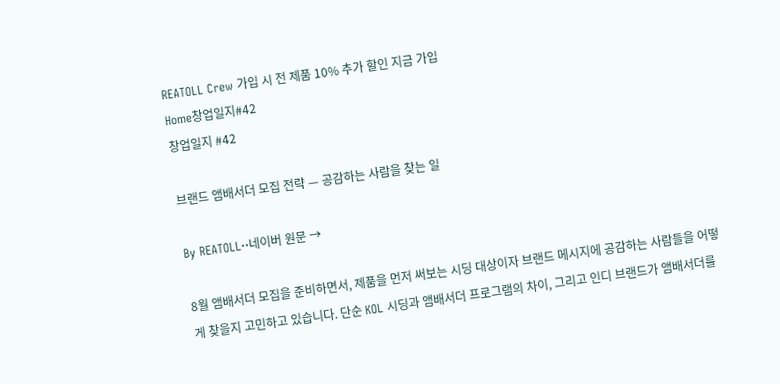REATOLL Crew 가입 시 전 제품 10% 추가 할인 지금 가입
Home창업일지#42
창업일지 #42

브랜드 앰배서더 모집 전략 — 공감하는 사람을 찾는 일

By REATOLL··네이버 원문 →

8월 앰배서더 모집을 준비하면서, 제품을 먼저 써보는 시딩 대상이자 브랜드 메시지에 공감하는 사람들을 어떻게 찾을지 고민하고 있습니다. 단순 KOL 시딩과 앰배서더 프로그램의 차이, 그리고 인디 브랜드가 앰배서더를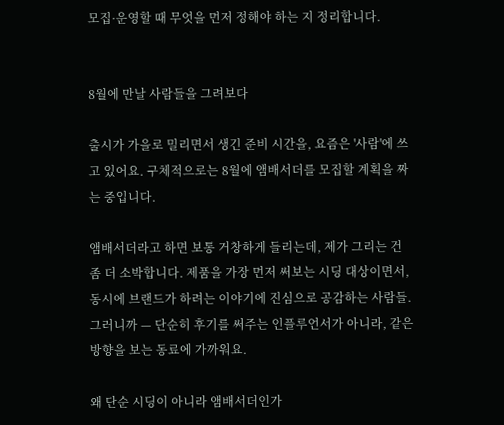모집·운영할 때 무엇을 먼저 정해야 하는 지 정리합니다.


8월에 만날 사람들을 그려보다

출시가 가을로 밀리면서 생긴 준비 시간을, 요즘은 '사람'에 쓰고 있어요. 구체적으로는 8월에 앰배서더를 모집할 계획을 짜는 중입니다.

앰배서더라고 하면 보통 거창하게 들리는데, 제가 그리는 건 좀 더 소박합니다. 제품을 가장 먼저 써보는 시딩 대상이면서, 동시에 브랜드가 하려는 이야기에 진심으로 공감하는 사람들. 그러니까 — 단순히 후기를 써주는 인플루언서가 아니라, 같은 방향을 보는 동료에 가까워요.

왜 단순 시딩이 아니라 앰배서더인가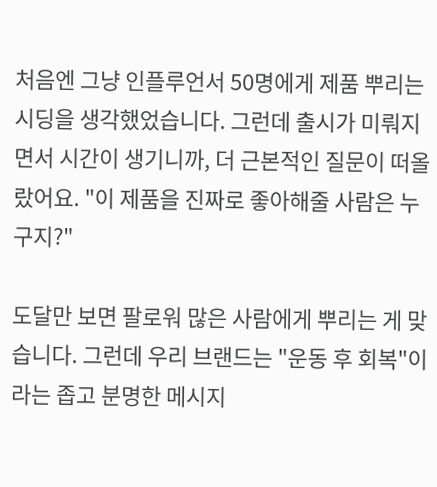처음엔 그냥 인플루언서 50명에게 제품 뿌리는 시딩을 생각했었습니다. 그런데 출시가 미뤄지면서 시간이 생기니까, 더 근본적인 질문이 떠올랐어요. "이 제품을 진짜로 좋아해줄 사람은 누구지?"

도달만 보면 팔로워 많은 사람에게 뿌리는 게 맞습니다. 그런데 우리 브랜드는 "운동 후 회복"이라는 좁고 분명한 메시지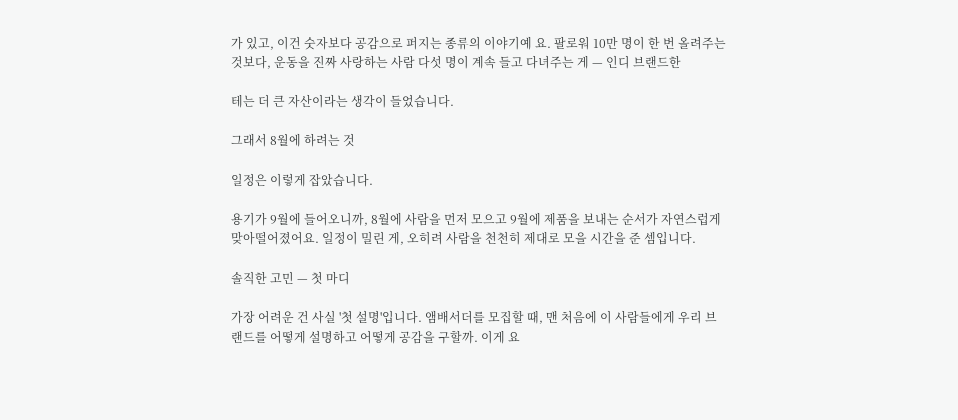가 있고, 이건 숫자보다 공감으로 퍼지는 종류의 이야기예 요. 팔로워 10만 명이 한 번 올려주는 것보다, 운동을 진짜 사랑하는 사람 다섯 명이 계속 들고 다녀주는 게 — 인디 브랜드한

테는 더 큰 자산이라는 생각이 들었습니다.

그래서 8월에 하려는 것

일정은 이렇게 잡았습니다.

용기가 9월에 들어오니까, 8월에 사람을 먼저 모으고 9월에 제품을 보내는 순서가 자연스럽게 맞아떨어졌어요. 일정이 밀린 게, 오히려 사람을 천천히 제대로 모을 시간을 준 셈입니다.

솔직한 고민 — 첫 마디

가장 어려운 건 사실 '첫 설명'입니다. 앰배서더를 모집할 때, 맨 처음에 이 사람들에게 우리 브랜드를 어떻게 설명하고 어떻게 공감을 구할까. 이게 요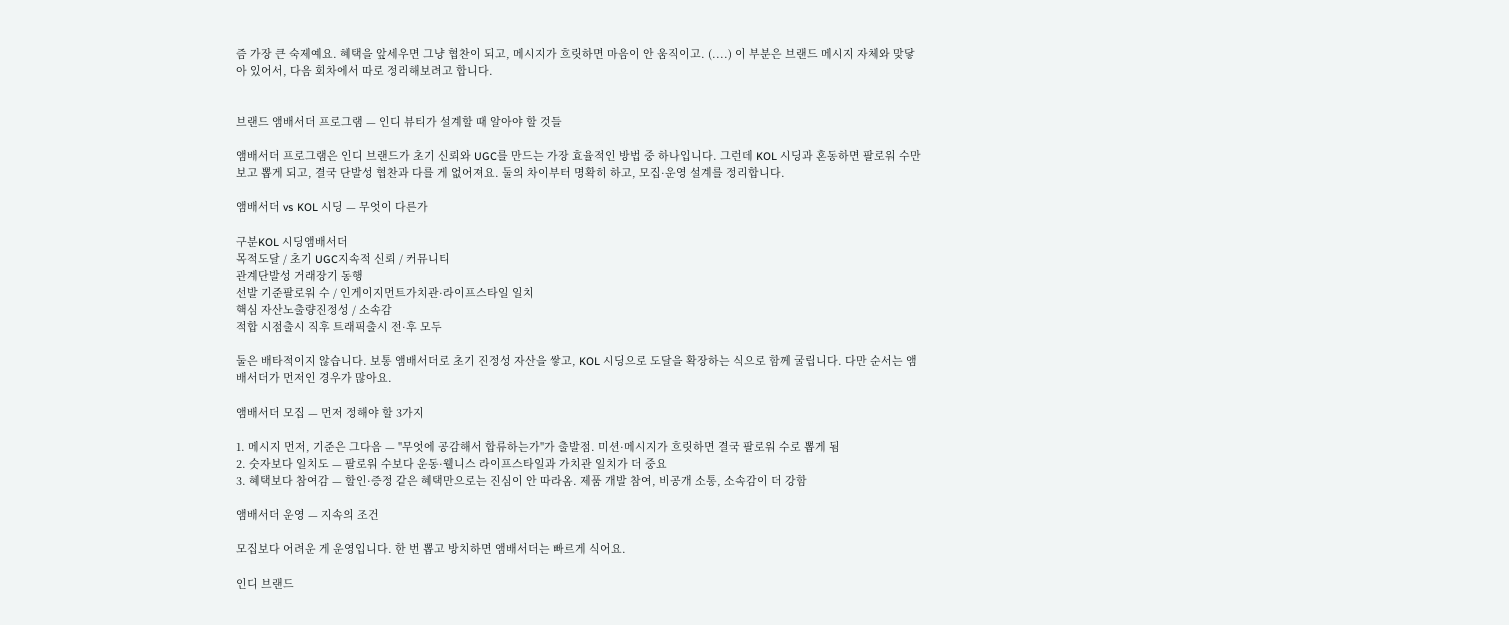즘 가장 큰 숙제예요. 혜택을 앞세우면 그냥 협찬이 되고, 메시지가 흐릿하면 마음이 안 움직이고. (....) 이 부분은 브랜드 메시지 자체와 맞닿아 있어서, 다음 회차에서 따로 정리해보려고 합니다.


브랜드 앰배서더 프로그램 — 인디 뷰티가 설계할 때 알아야 할 것들

앰배서더 프로그램은 인디 브랜드가 초기 신뢰와 UGC를 만드는 가장 효율적인 방법 중 하나입니다. 그런데 KOL 시딩과 혼동하면 팔로워 수만 보고 뽑게 되고, 결국 단발성 협찬과 다를 게 없어져요. 둘의 차이부터 명확히 하고, 모집·운영 설계를 정리합니다.

앰배서더 vs KOL 시딩 — 무엇이 다른가

구분KOL 시딩앰배서더
목적도달 / 초기 UGC지속적 신뢰 / 커뮤니티
관계단발성 거래장기 동행
선발 기준팔로워 수 / 인게이지먼트가치관·라이프스타일 일치
핵심 자산노출량진정성 / 소속감
적합 시점출시 직후 트래픽출시 전·후 모두

둘은 배타적이지 않습니다. 보통 앰배서더로 초기 진정성 자산을 쌓고, KOL 시딩으로 도달을 확장하는 식으로 함께 굴립니다. 다만 순서는 앰배서더가 먼저인 경우가 많아요.

앰배서더 모집 — 먼저 정해야 할 3가지

1. 메시지 먼저, 기준은 그다음 — "무엇에 공감해서 합류하는가"가 출발점. 미션·메시지가 흐릿하면 결국 팔로워 수로 뽑게 됨
2. 숫자보다 일치도 — 팔로워 수보다 운동·웰니스 라이프스타일과 가치관 일치가 더 중요
3. 혜택보다 참여감 — 할인·증정 같은 혜택만으로는 진심이 안 따라옴. 제품 개발 참여, 비공개 소통, 소속감이 더 강함

앰배서더 운영 — 지속의 조건

모집보다 어려운 게 운영입니다. 한 번 뽑고 방치하면 앰배서더는 빠르게 식어요.

인디 브랜드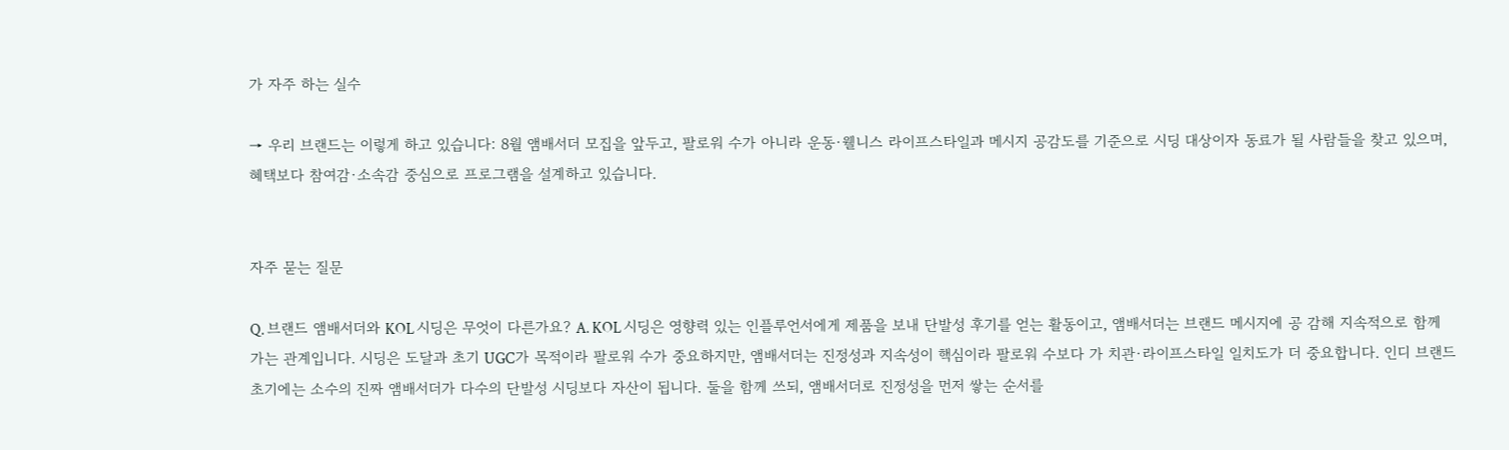가 자주 하는 실수

→ 우리 브랜드는 이렇게 하고 있습니다: 8월 앰배서더 모집을 앞두고, 팔로워 수가 아니라 운동·웰니스 라이프스타일과 메시지 공감도를 기준으로 시딩 대상이자 동료가 될 사람들을 찾고 있으며, 혜택보다 참여감·소속감 중심으로 프로그램을 설계하고 있습니다.


자주 묻는 질문

Q. 브랜드 앰배서더와 KOL 시딩은 무엇이 다른가요? A. KOL 시딩은 영향력 있는 인플루언서에게 제품을 보내 단발성 후기를 얻는 활동이고, 앰배서더는 브랜드 메시지에 공 감해 지속적으로 함께 가는 관계입니다. 시딩은 도달과 초기 UGC가 목적이라 팔로워 수가 중요하지만, 앰배서더는 진정성과 지속성이 핵심이라 팔로워 수보다 가 치관·라이프스타일 일치도가 더 중요합니다. 인디 브랜드 초기에는 소수의 진짜 앰배서더가 다수의 단발성 시딩보다 자산이 됩니다. 둘을 함께 쓰되, 앰배서더로 진정성을 먼저 쌓는 순서를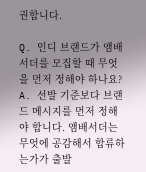권합니다.

Q. 인디 브랜드가 앰배서더를 모집할 때 무엇을 먼저 정해야 하나요? A. 선발 기준보다 브랜드 메시지를 먼저 정해야 합니다. 앰배서더는 무엇에 공감해서 합류하는가가 출발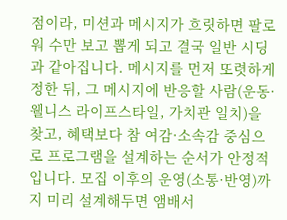점이라, 미션과 메시지가 흐릿하면 팔로워 수만 보고 뽑게 되고 결국 일반 시딩과 같아집니다. 메시지를 먼저 또렷하게 정한 뒤, 그 메시지에 반응할 사람(운동·웰니스 라이프스타일, 가치관 일치)을 찾고, 혜택보다 참 여감·소속감 중심으로 프로그램을 설계하는 순서가 안정적입니다. 모집 이후의 운영(소통·반영)까지 미리 설계해두면 앰배서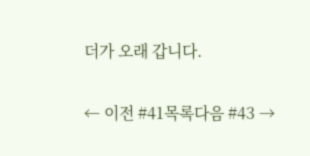더가 오래 갑니다.

← 이전 #41목록다음 #43 →